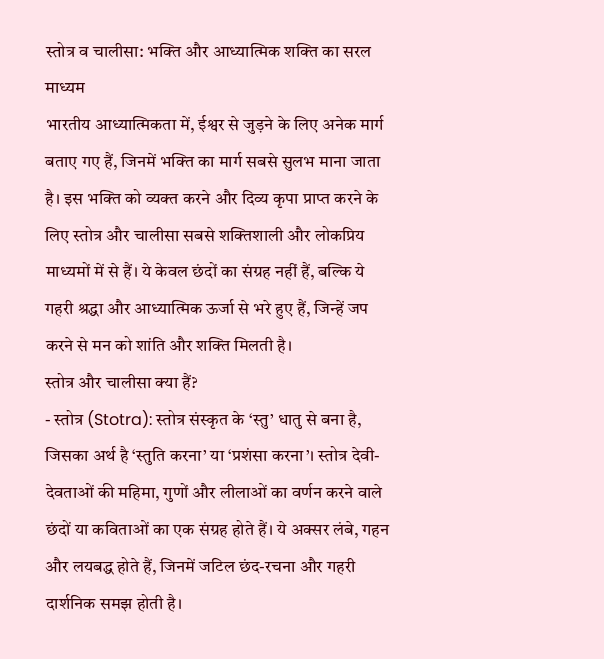स्तोत्र व चालीसा: भक्ति और आध्यात्मिक शक्ति का सरल माध्यम
भारतीय आध्यात्मिकता में, ईश्वर से जुड़ने के लिए अनेक मार्ग बताए गए हैं, जिनमें भक्ति का मार्ग सबसे सुलभ माना जाता है। इस भक्ति को व्यक्त करने और दिव्य कृपा प्राप्त करने के लिए स्तोत्र और चालीसा सबसे शक्तिशाली और लोकप्रिय माध्यमों में से हैं। ये केवल छंदों का संग्रह नहीं हैं, बल्कि ये गहरी श्रद्धा और आध्यात्मिक ऊर्जा से भरे हुए हैं, जिन्हें जप करने से मन को शांति और शक्ति मिलती है।
स्तोत्र और चालीसा क्या हैं?
- स्तोत्र (Stotra): स्तोत्र संस्कृत के ‘स्तु’ धातु से बना है, जिसका अर्थ है ‘स्तुति करना’ या ‘प्रशंसा करना’। स्तोत्र देवी-देवताओं की महिमा, गुणों और लीलाओं का वर्णन करने वाले छंदों या कविताओं का एक संग्रह होते हैं। ये अक्सर लंबे, गहन और लयबद्ध होते हैं, जिनमें जटिल छंद-रचना और गहरी दार्शनिक समझ होती है।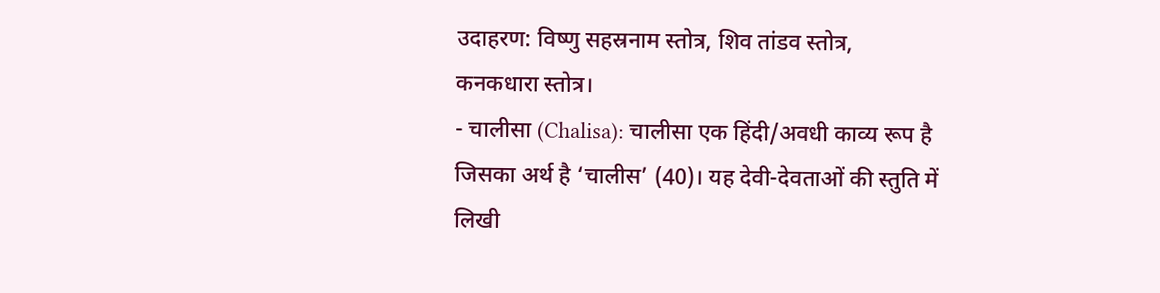उदाहरण: विष्णु सहस्रनाम स्तोत्र, शिव तांडव स्तोत्र, कनकधारा स्तोत्र।
- चालीसा (Chalisa): चालीसा एक हिंदी/अवधी काव्य रूप है जिसका अर्थ है ‘चालीस’ (40)। यह देवी-देवताओं की स्तुति में लिखी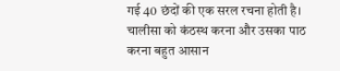गई 40 छंदों की एक सरल रचना होती है। चालीसा को कंठस्थ करना और उसका पाठ करना बहुत आसान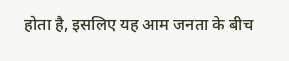होता है, इसलिए यह आम जनता के बीच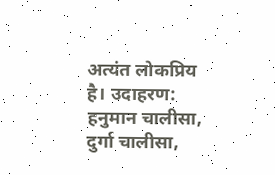अत्यंत लोकप्रिय है। उदाहरण: हनुमान चालीसा, दुर्गा चालीसा,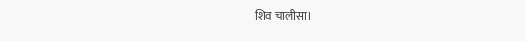शिव चालीसा।